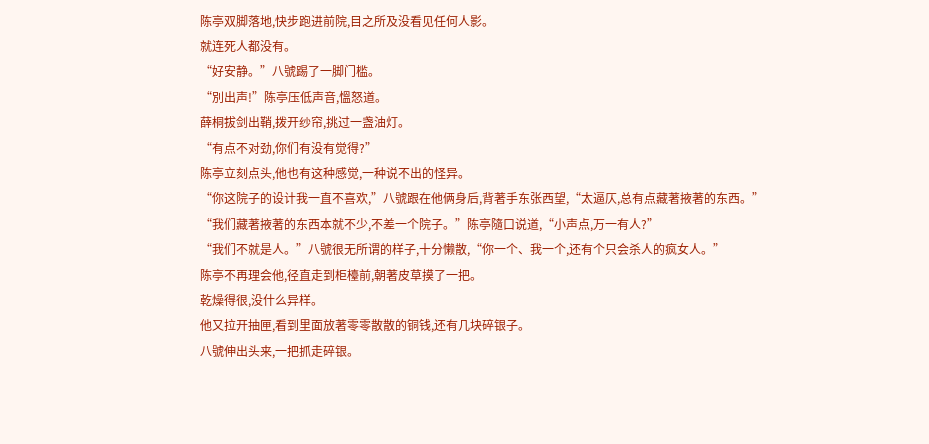陈亭双脚落地,快步跑进前院,目之所及没看见任何人影。
就连死人都没有。
“好安静。”八號踢了一脚门槛。
“別出声!”陈亭压低声音,慍怒道。
薛桐拔剑出鞘,拨开纱帘,挑过一盏油灯。
“有点不对劲,你们有没有觉得?”
陈亭立刻点头,他也有这种感觉,一种说不出的怪异。
“你这院子的设计我一直不喜欢,”八號跟在他俩身后,背著手东张西望,“太逼仄,总有点藏著掖著的东西。”
“我们藏著掖著的东西本就不少,不差一个院子。”陈亭隨口说道,“小声点,万一有人?”
“我们不就是人。”八號很无所谓的样子,十分懒散,“你一个、我一个,还有个只会杀人的疯女人。”
陈亭不再理会他,径直走到柜檯前,朝著皮草摸了一把。
乾燥得很,没什么异样。
他又拉开抽匣,看到里面放著零零散散的铜钱,还有几块碎银子。
八號伸出头来,一把抓走碎银。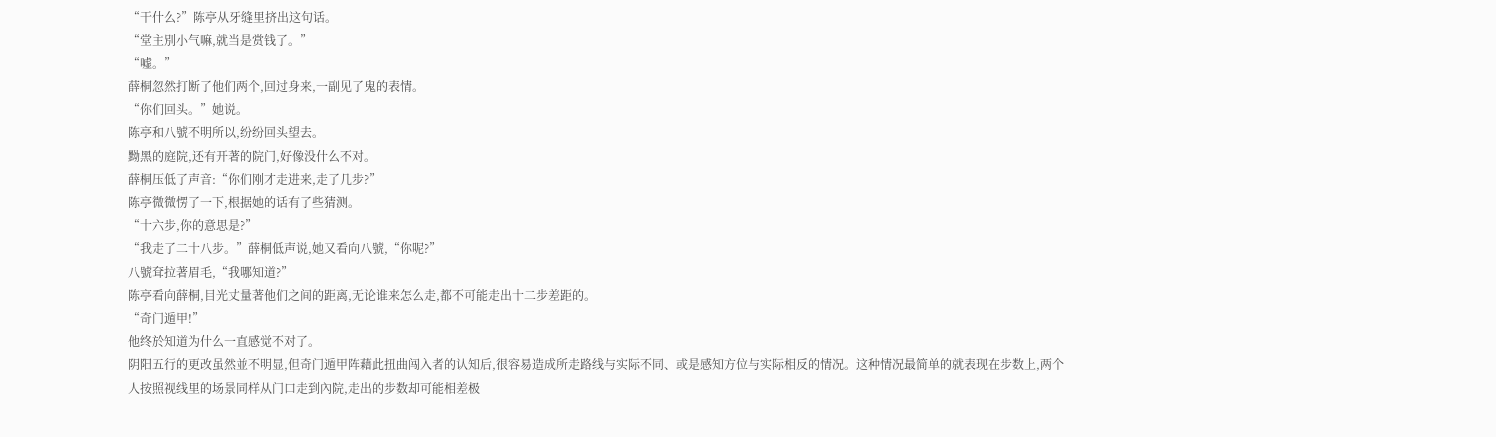“干什么?”陈亭从牙缝里挤出这句话。
“堂主別小气嘛,就当是赏钱了。”
“嘘。”
薛桐忽然打断了他们两个,回过身来,一副见了鬼的表情。
“你们回头。”她说。
陈亭和八號不明所以,纷纷回头望去。
黝黑的庭院,还有开著的院门,好像没什么不对。
薛桐压低了声音:“你们刚才走进来,走了几步?”
陈亭微微愣了一下,根据她的话有了些猜测。
“十六步,你的意思是?”
“我走了二十八步。”薛桐低声说,她又看向八號,“你呢?”
八號耷拉著眉毛,“我哪知道?”
陈亭看向薛桐,目光丈量著他们之间的距离,无论谁来怎么走,都不可能走出十二步差距的。
“奇门遁甲!”
他终於知道为什么一直感觉不对了。
阴阳五行的更改虽然並不明显,但奇门遁甲阵藉此扭曲闯入者的认知后,很容易造成所走路线与实际不同、或是感知方位与实际相反的情况。这种情况最简单的就表现在步数上,两个人按照视线里的场景同样从门口走到內院,走出的步数却可能相差极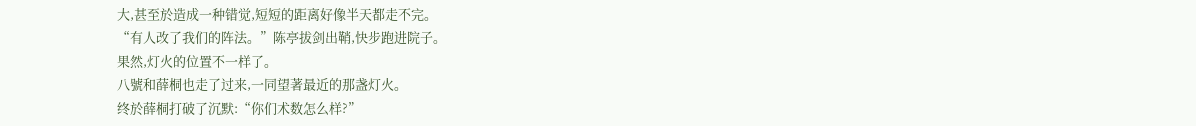大,甚至於造成一种错觉,短短的距离好像半天都走不完。
“有人改了我们的阵法。”陈亭拔剑出鞘,快步跑进院子。
果然,灯火的位置不一样了。
八號和薛桐也走了过来,一同望著最近的那盏灯火。
终於薛桐打破了沉默:“你们术数怎么样?”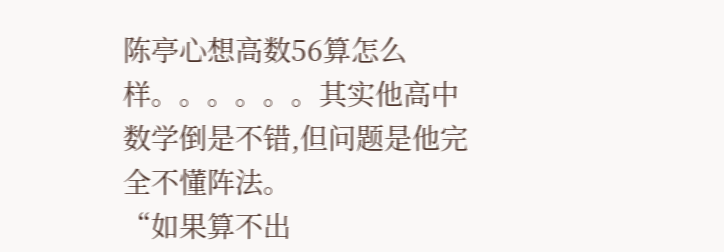陈亭心想高数56算怎么样。。。。。。其实他高中数学倒是不错,但问题是他完全不懂阵法。
“如果算不出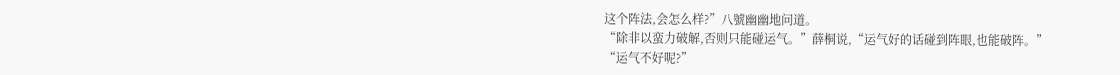这个阵法,会怎么样?”八號幽幽地问道。
“除非以蛮力破解,否则只能碰运气。”薛桐说,“运气好的话碰到阵眼,也能破阵。”
“运气不好呢?”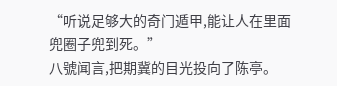“听说足够大的奇门遁甲,能让人在里面兜圈子兜到死。”
八號闻言,把期冀的目光投向了陈亭。